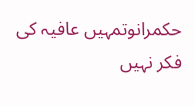حکمرانوتمہیں عافیہ کی فکر نہیں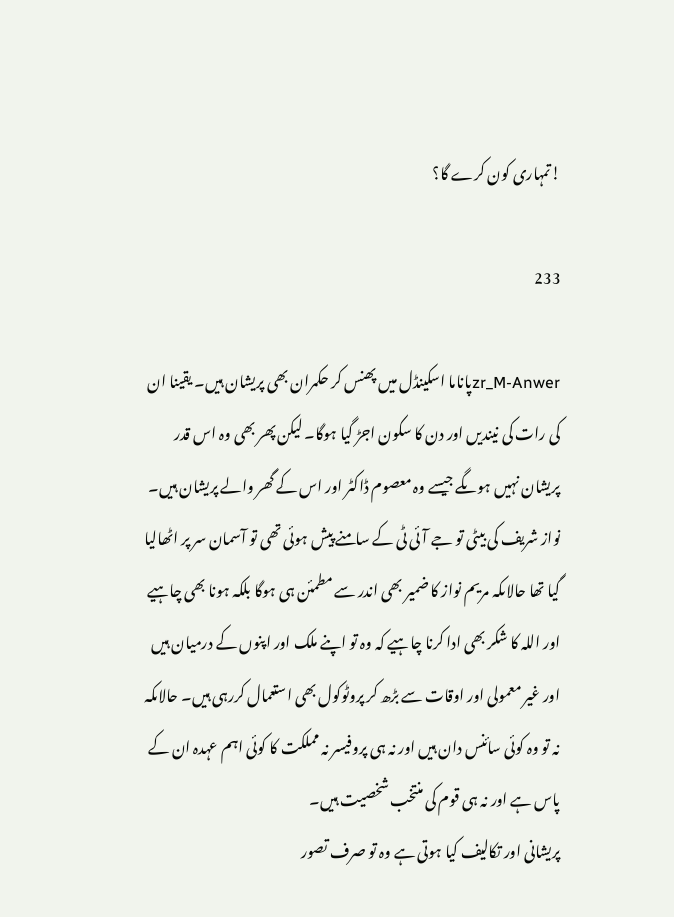!تمہاری کون کرے گا؟

233

zr_M-Anwerپاناما اسکینڈل میں پھنس کر حکمران بھی پریشان ہیں۔ یقینا ان کی رات کی نیندیں اور دن کا سکون اجڑ گیا ہوگا۔ لیکن پھر بھی وہ اس قدر پریشان نہیں ہوںگے جیسے وہ معصوم ڈاکٹر اور اس کے گھر والے پریشان ہیں۔ نواز شریف کی بیٹی تو جے آئی ٹی کے سامنے پیش ہوئی تھی تو آسمان سر پر اٹھالیا گیا تھا حالاںکہ مریم نواز کا ضمیر بھی اندر سے مطمئن ہی ہوگا بلکہ ہونا بھی چاہیے اور اللہ کا شکر بھی ادا کرنا چاہیے کہ وہ تو اپنے ملک اور اپنوں کے درمیان ہیں اور غیر معمولی اور اوقات سے بڑھ کر پروٹوکول بھی استعمال کررہی ہیں۔ حالاںکہ نہ تو وہ کوئی سائنس دان ہیں اور نہ ہی پروفیسر نہ مملکت کا کوئی اہم عہدہ ان کے پاس ہے اور نہ ہی قوم کی منتخب شخصیت ہیں۔
پریشانی اور تکالیف کیا ہوتی ہے وہ تو صرف تصور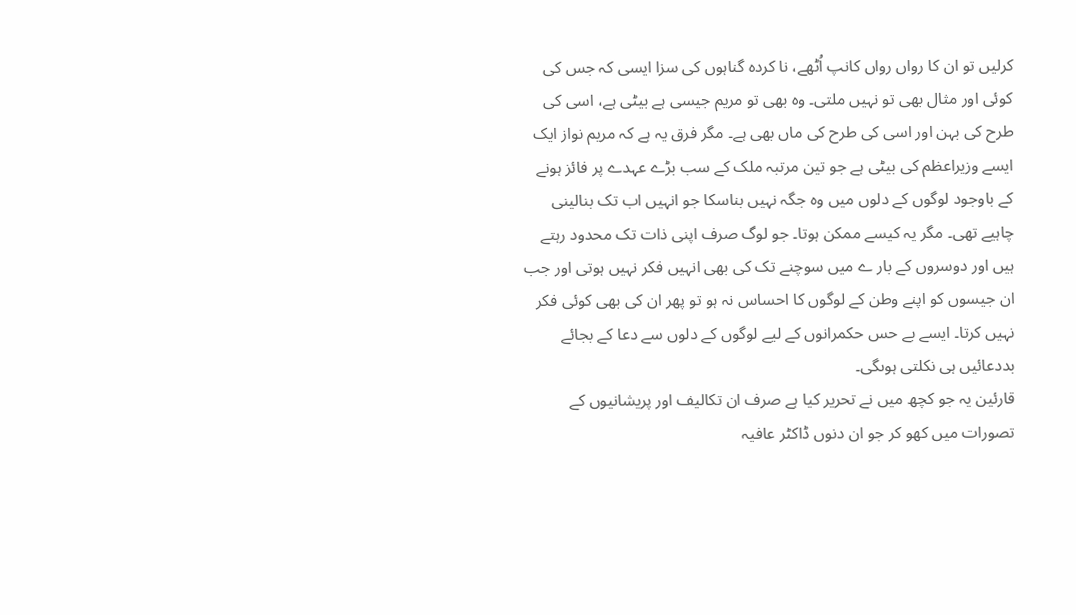کرلیں تو ان کا رواں رواں کانپ اُٹھے، نا کردہ گناہوں کی سزا ایسی کہ جس کی کوئی اور مثال بھی تو نہیں ملتی۔ وہ بھی تو مریم جیسی ہے بیٹی ہے، اسی کی طرح کی بہن اور اسی کی طرح کی ماں بھی ہے۔ مگر فرق یہ ہے کہ مریم نواز ایک ایسے وزیراعظم کی بیٹی ہے جو تین مرتبہ ملک کے سب بڑے عہدے پر فائز ہونے کے باوجود لوگوں کے دلوں میں وہ جگہ نہیں بناسکا جو انہیں اب تک بنالینی چاہیے تھی۔ مگر یہ کیسے ممکن ہوتا۔ جو لوگ صرف اپنی ذات تک محدود رہتے ہیں اور دوسروں کے بار ے میں سوچنے تک کی بھی انہیں فکر نہیں ہوتی اور جب ان جیسوں کو اپنے وطن کے لوگوں کا احساس نہ ہو تو پھر ان کی بھی کوئی فکر نہیں کرتا۔ ایسے بے حس حکمرانوں کے لیے لوگوں کے دلوں سے دعا کے بجائے بددعائیں ہی نکلتی ہوںگی۔
قارئین یہ جو کچھ میں نے تحریر کیا ہے صرف ان تکالیف اور پریشانیوں کے تصورات میں کھو کر جو ان دنوں ڈاکٹر عافیہ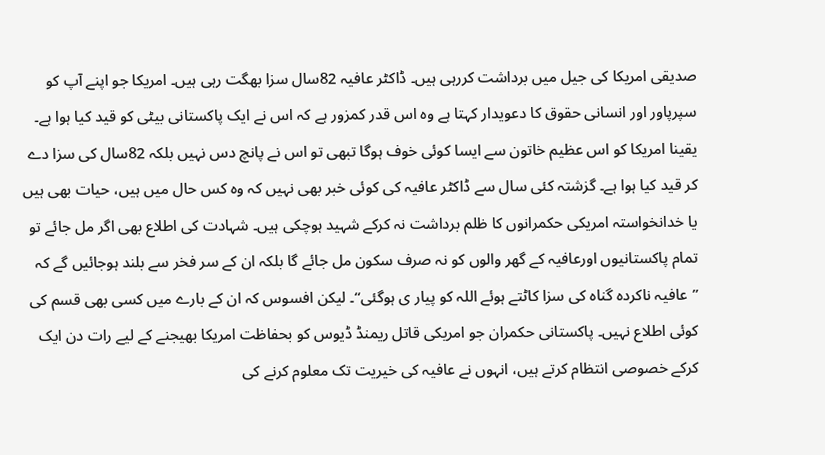صدیقی امریکا کی جیل میں برداشت کررہی ہیں۔ ڈاکٹر عافیہ 82سال سزا بھگت رہی ہیں۔ امریکا جو اپنے آپ کو سپرپاور اور انسانی حقوق کا دعویدار کہتا ہے وہ اس قدر کمزور ہے کہ اس نے ایک پاکستانی بیٹی کو قید کیا ہوا ہے۔ یقینا امریکا کو اس عظیم خاتون سے ایسا کوئی خوف ہوگا تبھی تو اس نے پانچ دس نہیں بلکہ 82سال کی سزا دے کر قید کیا ہوا ہے۔ گزشتہ کئی سال سے ڈاکٹر عافیہ کی کوئی خبر بھی نہیں کہ وہ کس حال میں ہیں، حیات بھی ہیں یا خدانخواستہ امریکی حکمرانوں کا ظلم برداشت نہ کرکے شہید ہوچکی ہیں۔ شہادت کی اطلاع بھی اگر مل جائے تو تمام پاکستانیوں اورعافیہ کے گھر والوں کو نہ صرف سکون مل جائے گا بلکہ ان کے سر فخر سے بلند ہوجائیں گے کہ ’’عافیہ ناکردہ گناہ کی سزا کاٹتے ہوئے اللہ کو پیار ی ہوگئی‘‘۔ لیکن افسوس کہ ان کے بارے میں کسی بھی قسم کی کوئی اطلاع نہیں۔ پاکستانی حکمران جو امریکی قاتل ریمنڈ ڈیوس کو بحفاظت امریکا بھیجنے کے لیے رات دن ایک کرکے خصوصی انتظام کرتے ہیں، انہوں نے عافیہ کی خیریت تک معلوم کرنے کی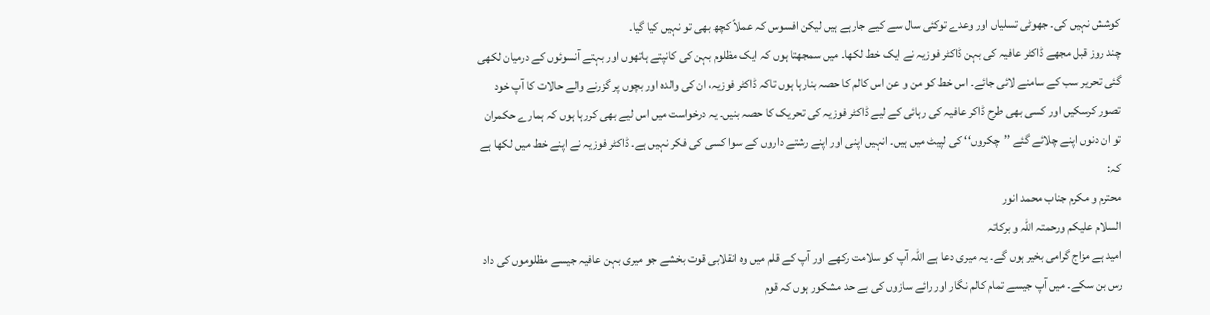کوشش نہیں کی۔ جھوٹی تسلیاں اور وعدے توکئی سال سے کیے جارہے ہیں لیکن افسوس کہ عملاً کچھ بھی تو نہیں کیا گیا۔
چند روز قبل مجھے ڈاکٹر عافیہ کی بہن ڈاکٹر فوزیہ نے ایک خط لکھا۔ میں سمجھتا ہوں کہ ایک مظلوم بہن کی کانپتے ہاتھوں اور بہتے آنسوئوں کے درمیان لکھی گئی تحریر سب کے سامنے لائی جائے۔ اس خط کو من و عن اس کالم کا حصہ بنارہا ہوں تاکہ ڈاکٹر فوزیہ، ان کی والدہ اور بچوں پر گزرنے والے حالات کا آپ خود تصور کرسکیں اور کسی بھی طرح ڈاکر عافیہ کی رہائی کے لیے ڈاکٹر فوزیہ کی تحریک کا حصہ بنیں۔ یہ درخواست میں اس لیے بھی کررہا ہوں کہ ہمارے حکمران تو ان دنوں اپنے چلائے گئے ’’چکروں‘‘ کی لپیٹ میں ہیں۔ انہیں اپنی اور اپنے رشتے داروں کے سوا کسی کی فکر نہیں ہے۔ ڈاکٹر فوزیہ نے اپنے خط میں لکھا ہے کہ:
محترم و مکرم جناب محمد انور
السلام علیکم ورحمتہ اللہ و برکاتہ
امید ہے مزاج گرامی بخیر ہوں گے۔ یہ میری دعا ہے اللہ آپ کو سلامت رکھے اور آپ کے قلم میں وہ انقلابی قوت بخشے جو میری بہن عافیہ جیسے مظلوموں کی داد رس بن سکے۔ میں آپ جیسے تمام کالم نگار اور رائے سازوں کی بے حد مشکور ہوں کہ قوم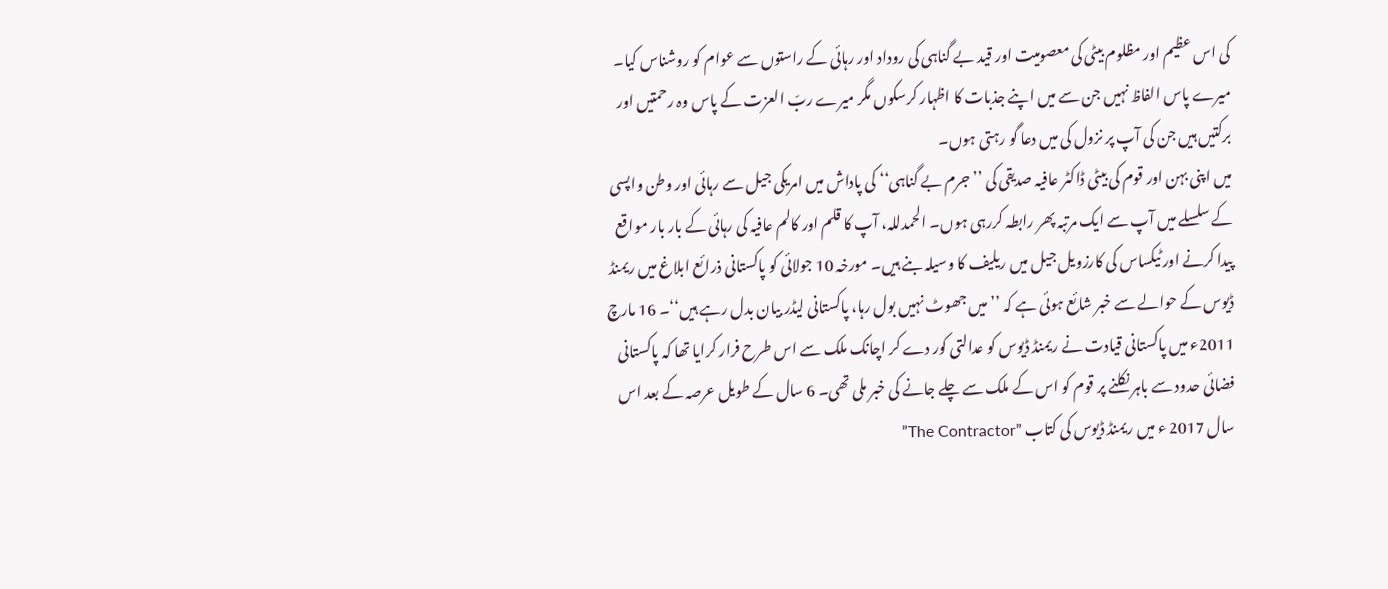کی اس عظیم اور مظلوم بیٹی کی معصومیت اور قید بے گناہی کی روداد اور رہائی کے راستوں سے عوام کو روشناس کیا۔ میرے پاس الفاظ نہیں جن سے میں اپنے جذبات کا اظہار کرسکوں مگر میرے ربّ العزت کے پاس وہ رحمتیں اور برکتیں ہیں جن کی آپ پر نزول کی میں دعا گو رہتی ہوں۔
میں اپنی بہن اور قوم کی بیٹی ڈاکٹر عافیہ صدیقی کی ’’جرم بے گناہی‘‘ کی پاداش میں امریکی جیل سے رہائی اور وطن واپسی کے سلسلے میں آپ سے ایک مرتبہ پھر رابطہ کررہی ہوں۔ الحمدللہ، آپ کا قلم اور کالم عافیہ کی رہائی کے بار بار مواقع پیدا کرنے اور ٹیکساس کی کارزویل جیل میں ریلیف کا وسیلہ بنے ہیں۔ مورخہ 10 جولائی کو پاکستانی ذرائع ابلاغ میں ریمنڈ ڈیوس کے حوالے سے خبر شائع ہوئی ہے کہ ’’میں جھوٹ نہیں بول رہا، پاکستانی لیڈر بیان بدل رہے ہیں‘‘۔ 16 مارچ 2011ء میں پاکستانی قیادت نے ریمنڈ ڈیوس کو عدالتی کور دے کر اچانک ملک سے اس طرح فرار کرایا تھا کہ پاکستانی فضائی حدود سے باہر نکلنے پر قوم کو اس کے ملک سے چلے جانے کی خبر ملی تھی۔ 6 سال کے طویل عرصہ کے بعد اس سال 2017 ء میں ریمنڈ ڈیوس کی کتاب ”The Contractor”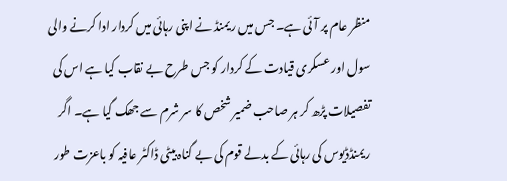منظر عام پر آئی ہے۔ جس میں ریمنڈ نے اپنی رہائی میں کردار ادا کرنے والی سول اور عسکری قیادت کے کردار کو جس طرح بے نقاب کیا ہے اس کی تفصیلات پڑھ کر ہر صاحب ضمیر شخص کا سر شرم سے جھک گیا ہے۔ اگر ریمنڈڈیوس کی رہائی کے بدلے قوم کی بے گناہ بیٹی ڈاکٹر عافیہ کو باعزت طور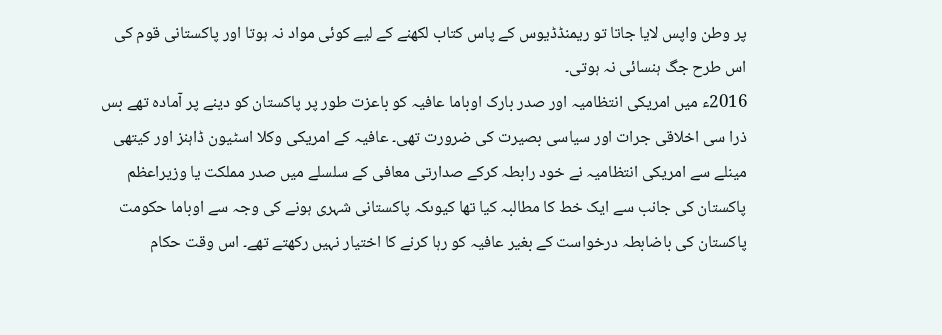پر وطن واپس لایا جاتا تو ریمنڈڈیوس کے پاس کتاب لکھنے کے لیے کوئی مواد نہ ہوتا اور پاکستانی قوم کی اس طرح جگ ہنسائی نہ ہوتی۔
2016ء میں امریکی انتظامیہ اور صدر بارک اوباما عافیہ کو باعزت طور پر پاکستان کو دینے پر آمادہ تھے بس ذرا سی اخلاقی جرات اور سیاسی بصیرت کی ضرورت تھی۔ عافیہ کے امریکی وکلا اسٹیون ڈاہنز اور کیتھی مینلے سے امریکی انتظامیہ نے خود رابطہ کرکے صدارتی معافی کے سلسلے میں صدر مملکت یا وزیراعظم پاکستان کی جانب سے ایک خط کا مطالبہ کیا تھا کیوںکہ پاکستانی شہری ہونے کی وجہ سے اوباما حکومت پاکستان کی باضابطہ درخواست کے بغیر عافیہ کو رہا کرنے کا اختیار نہیں رکھتے تھے۔ اس وقت حکام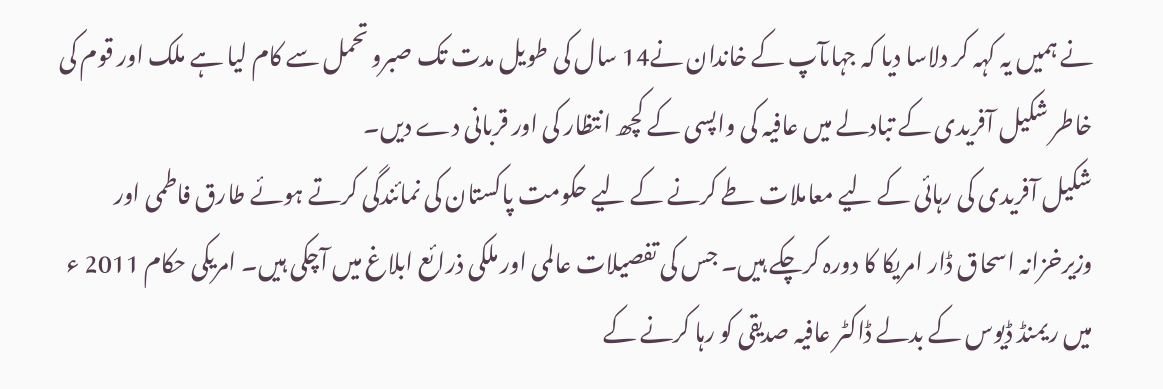نے ہمیں یہ کہہ کر دلاسا دیا کہ جہاںآپ کے خاندان نے14 سال کی طویل مدت تک صبرو تحمل سے کام لیا ہے ملک اور قوم کی خاطر شکیل آفریدی کے تبادلے میں عافیہ کی واپسی کے کچھ انتظار کی اور قربانی دے دیں۔
شکیل آفریدی کی رہائی کے لیے معاملات طے کرنے کے لیے حکومت پاکستان کی نمائندگی کرتے ہوئے طارق فاطمی اور وزیرخزانہ اسحاق ڈار امریکا کا دورہ کرچکے ہیں۔ جس کی تفصیلات عالمی اور ملکی ذرائع ابلاغ میں آچکی ہیں۔ امریکی حکام 2011 ء میں ریمنڈ ڈیوس کے بدلے ڈاکٹر عافیہ صدیقی کو رہا کرنے کے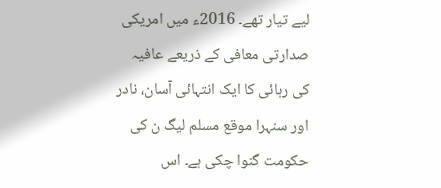لیے تیار تھے۔ 2016ء میں امریکی صدارتی معافی کے ذریعے عافیہ کی رہائی کا ایک انتہائی آسان، نادر اور سنہرا موقع مسلم لیگ ن کی حکومت گنوا چکی ہے۔ اس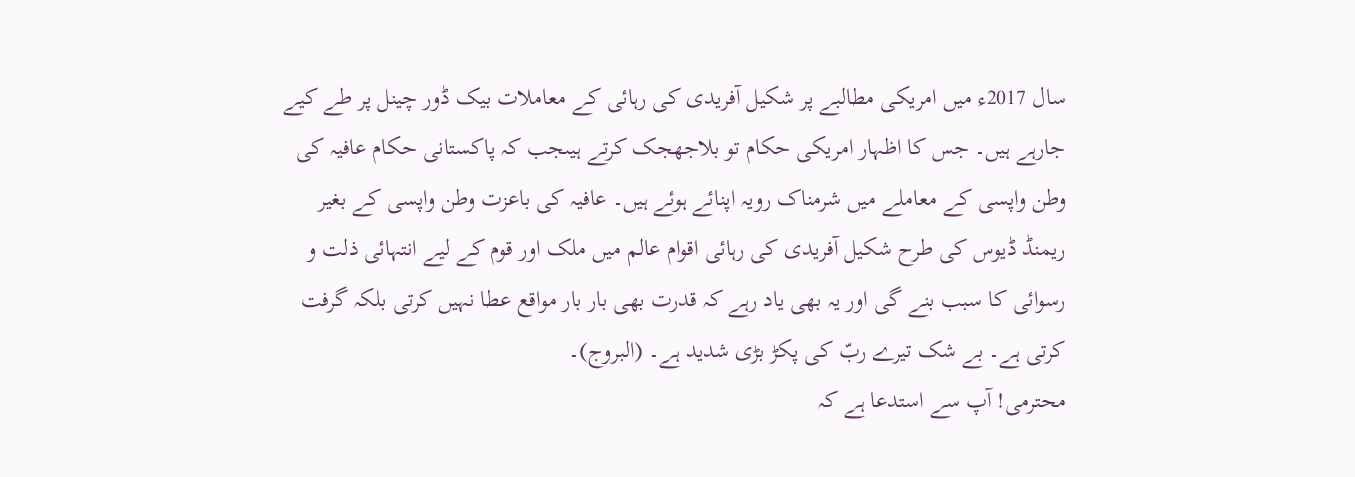سال 2017ء میں امریکی مطالبے پر شکیل آفریدی کی رہائی کے معاملات بیک ڈور چینل پر طے کیے جارہے ہیں۔ جس کا اظہار امریکی حکام تو بلاجھجک کرتے ہیںجب کہ پاکستانی حکام عافیہ کی وطن واپسی کے معاملے میں شرمناک رویہ اپنائے ہوئے ہیں۔ عافیہ کی باعزت وطن واپسی کے بغیر ریمنڈ ڈیوس کی طرح شکیل آفریدی کی رہائی اقوام عالم میں ملک اور قوم کے لیے انتہائی ذلت و رسوائی کا سبب بنے گی اور یہ بھی یاد رہے کہ قدرت بھی بار بار مواقع عطا نہیں کرتی بلکہ گرفت کرتی ہے۔ بے شک تیرے ربّ کی پکڑ بڑی شدید ہے۔ (البروج)۔
محترمی! آپ سے استدعا ہے کہ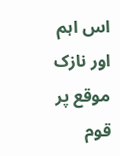اس اہم اور نازک موقع پر قوم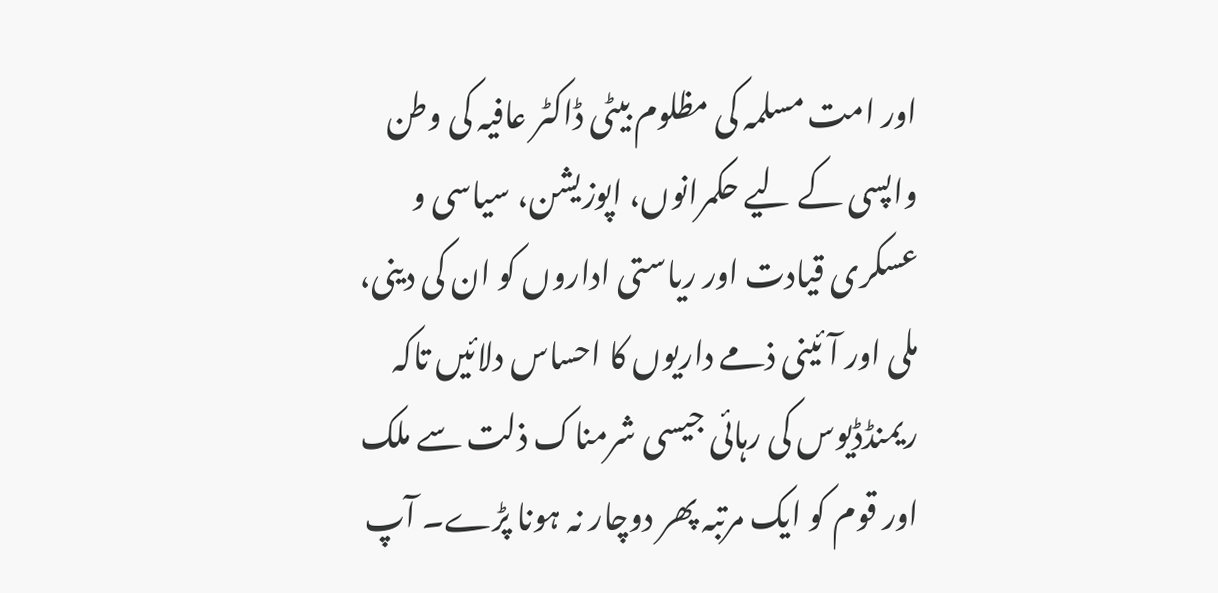اور امت مسلمہ کی مظلوم بیٹی ڈاکٹر عافیہ کی وطن واپسی کے لیے حکمرانوں، اپوزیشن، سیاسی و عسکری قیادت اور ریاستی اداروں کو ان کی دینی، ملی اور آئینی ذمے داریوں کا احساس دلائیں تاکہ ریمنڈڈیوس کی رہائی جیسی شرمناک ذلت سے ملک اور قوم کو ایک مرتبہ پھر دوچار نہ ہونا پڑے۔ آپ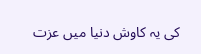کی یہ کاوش دنیا میں عزت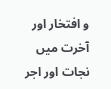و افتخار اور آخرت میں نجات اور اجر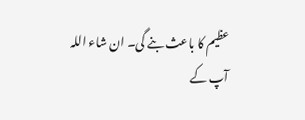عظیم کا باعث بنے گی۔ ان شاء اللہ
آپ کے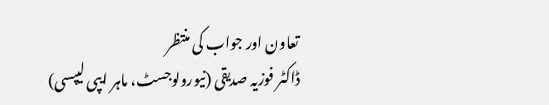تعاون اور جواب کی منتظر
ڈاکٹر فوزیہ صدیقی (نیورولوجسٹ، ماہر ایپی لیپسی)